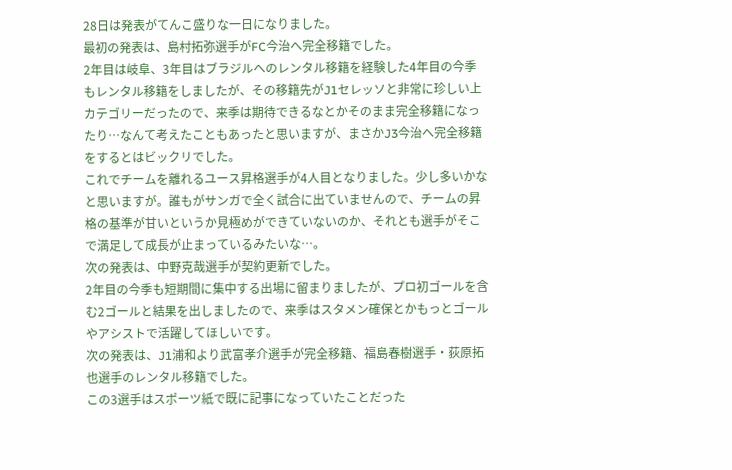28日は発表がてんこ盛りな一日になりました。
最初の発表は、島村拓弥選手がFC今治へ完全移籍でした。
2年目は岐阜、3年目はブラジルへのレンタル移籍を経験した4年目の今季もレンタル移籍をしましたが、その移籍先がJ1セレッソと非常に珍しい上カテゴリーだったので、来季は期待できるなとかそのまま完全移籍になったり…なんて考えたこともあったと思いますが、まさかJ3今治へ完全移籍をするとはビックリでした。
これでチームを離れるユース昇格選手が4人目となりました。少し多いかなと思いますが。誰もがサンガで全く試合に出ていませんので、チームの昇格の基準が甘いというか見極めができていないのか、それとも選手がそこで満足して成長が止まっているみたいな…。
次の発表は、中野克哉選手が契約更新でした。
2年目の今季も短期間に集中する出場に留まりましたが、プロ初ゴールを含む2ゴールと結果を出しましたので、来季はスタメン確保とかもっとゴールやアシストで活躍してほしいです。
次の発表は、J1浦和より武富孝介選手が完全移籍、福島春樹選手・荻原拓也選手のレンタル移籍でした。
この3選手はスポーツ紙で既に記事になっていたことだった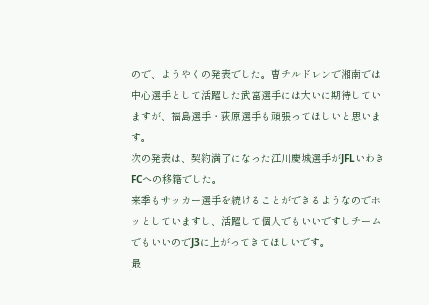ので、ようやくの発表でした。曺チルドレンで湘南では中心選手として活躍した武富選手には大いに期待していますが、福島選手・荻原選手も頑張ってほしいと思います。
次の発表は、契約満了になった江川慶城選手がJFLいわきFCへの移籍でした。
来季もサッカー選手を続けることができるようなのでホッとしていますし、活躍して個人でもいいですしチームでもいいのでJ3に上がってきてほしいです。
最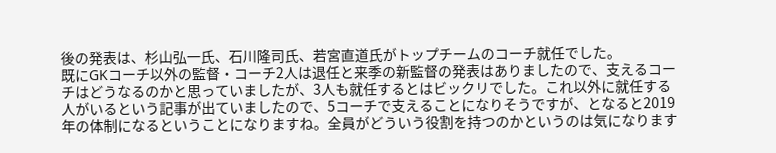後の発表は、杉山弘一氏、石川隆司氏、若宮直道氏がトップチームのコーチ就任でした。
既にGKコーチ以外の監督・コーチ2人は退任と来季の新監督の発表はありましたので、支えるコーチはどうなるのかと思っていましたが、3人も就任するとはビックリでした。これ以外に就任する人がいるという記事が出ていましたので、5コーチで支えることになりそうですが、となると2019年の体制になるということになりますね。全員がどういう役割を持つのかというのは気になります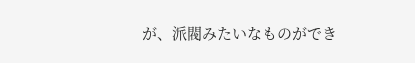が、派閥みたいなものができ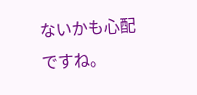ないかも心配ですね。